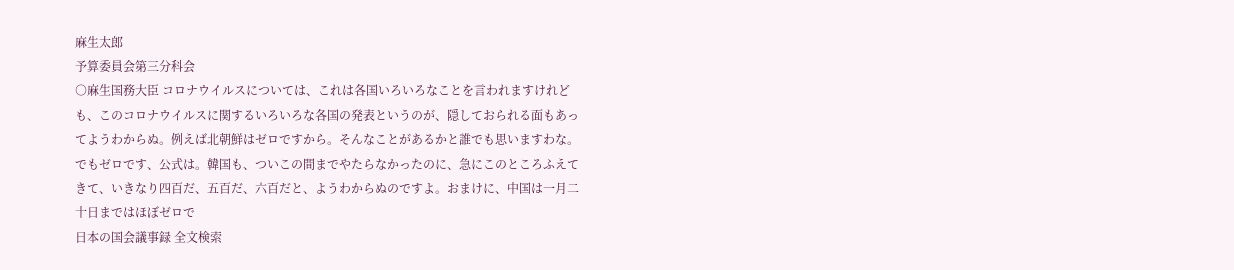麻生太郎
予算委員会第三分科会
○麻生国務大臣 コロナウイルスについては、これは各国いろいろなことを言われますけれども、このコロナウイルスに関するいろいろな各国の発表というのが、隠しておられる面もあってようわからぬ。例えば北朝鮮はゼロですから。そんなことがあるかと誰でも思いますわな。でもゼロです、公式は。韓国も、ついこの間までやたらなかったのに、急にこのところふえてきて、いきなり四百だ、五百だ、六百だと、ようわからぬのですよ。おまけに、中国は一月二十日まではほぼゼロで
日本の国会議事録 全文検索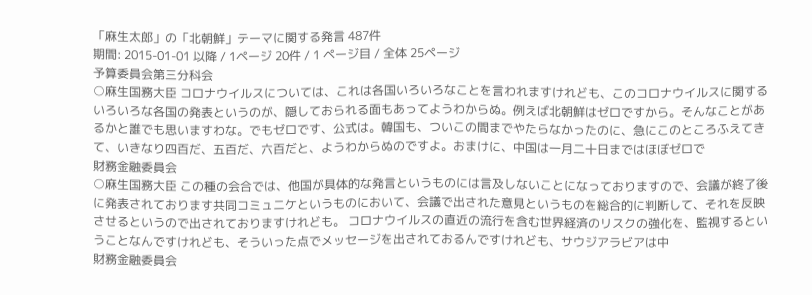「麻生太郎」の「北朝鮮」テーマに関する発言 487件
期間: 2015-01-01 以降 / 1ページ 20件 / 1 ページ目 / 全体 25ページ
予算委員会第三分科会
○麻生国務大臣 コロナウイルスについては、これは各国いろいろなことを言われますけれども、このコロナウイルスに関するいろいろな各国の発表というのが、隠しておられる面もあってようわからぬ。例えば北朝鮮はゼロですから。そんなことがあるかと誰でも思いますわな。でもゼロです、公式は。韓国も、ついこの間までやたらなかったのに、急にこのところふえてきて、いきなり四百だ、五百だ、六百だと、ようわからぬのですよ。おまけに、中国は一月二十日まではほぼゼロで
財務金融委員会
○麻生国務大臣 この種の会合では、他国が具体的な発言というものには言及しないことになっておりますので、会議が終了後に発表されております共同コミュニケというものにおいて、会議で出された意見というものを総合的に判断して、それを反映させるというので出されておりますけれども。 コロナウイルスの直近の流行を含む世界経済のリスクの強化を、監視するということなんですけれども、そういった点でメッセージを出されておるんですけれども、サウジアラビアは中
財務金融委員会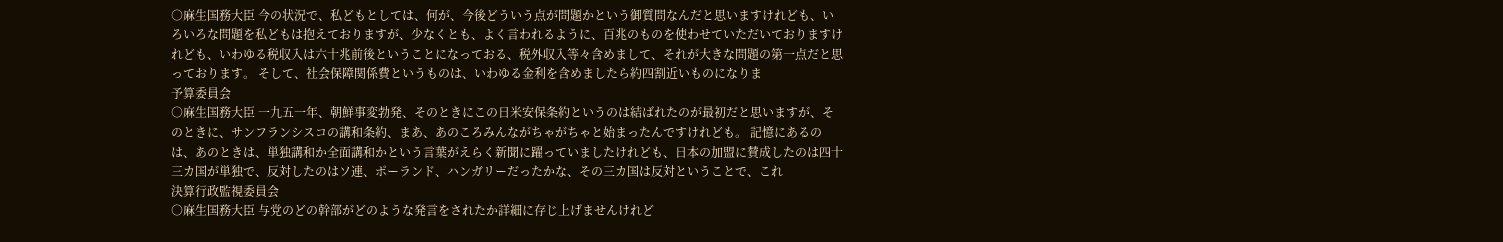○麻生国務大臣 今の状況で、私どもとしては、何が、今後どういう点が問題かという御質問なんだと思いますけれども、いろいろな問題を私どもは抱えておりますが、少なくとも、よく言われるように、百兆のものを使わせていただいておりますけれども、いわゆる税収入は六十兆前後ということになっておる、税外収入等々含めまして、それが大きな問題の第一点だと思っております。 そして、社会保障関係費というものは、いわゆる金利を含めましたら約四割近いものになりま
予算委員会
○麻生国務大臣 一九五一年、朝鮮事変勃発、そのときにこの日米安保条約というのは結ばれたのが最初だと思いますが、そのときに、サンフランシスコの講和条約、まあ、あのころみんながちゃがちゃと始まったんですけれども。 記憶にあるのは、あのときは、単独講和か全面講和かという言葉がえらく新聞に躍っていましたけれども、日本の加盟に賛成したのは四十三カ国が単独で、反対したのはソ連、ポーランド、ハンガリーだったかな、その三カ国は反対ということで、これ
決算行政監視委員会
○麻生国務大臣 与党のどの幹部がどのような発言をされたか詳細に存じ上げませんけれど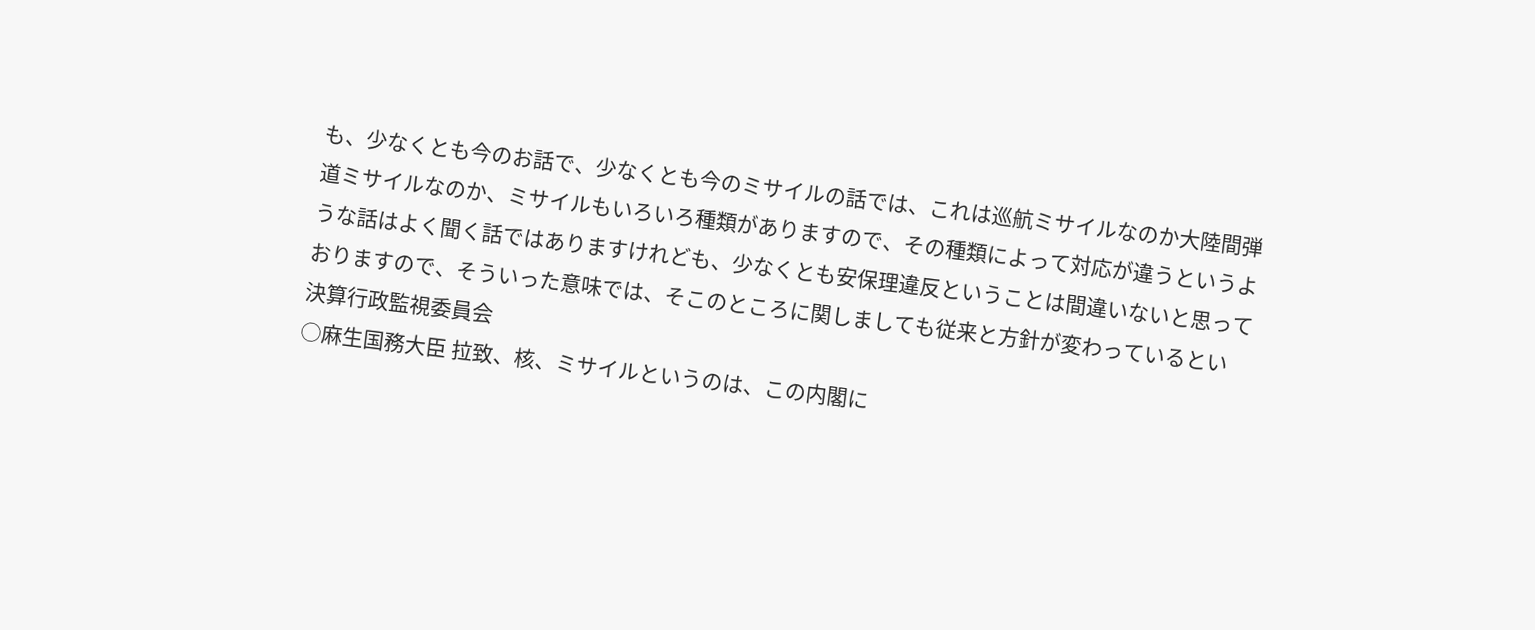も、少なくとも今のお話で、少なくとも今のミサイルの話では、これは巡航ミサイルなのか大陸間弾道ミサイルなのか、ミサイルもいろいろ種類がありますので、その種類によって対応が違うというような話はよく聞く話ではありますけれども、少なくとも安保理違反ということは間違いないと思っておりますので、そういった意味では、そこのところに関しましても従来と方針が変わっているとい
決算行政監視委員会
○麻生国務大臣 拉致、核、ミサイルというのは、この内閣に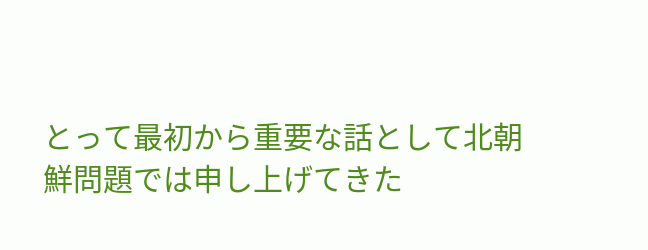とって最初から重要な話として北朝鮮問題では申し上げてきた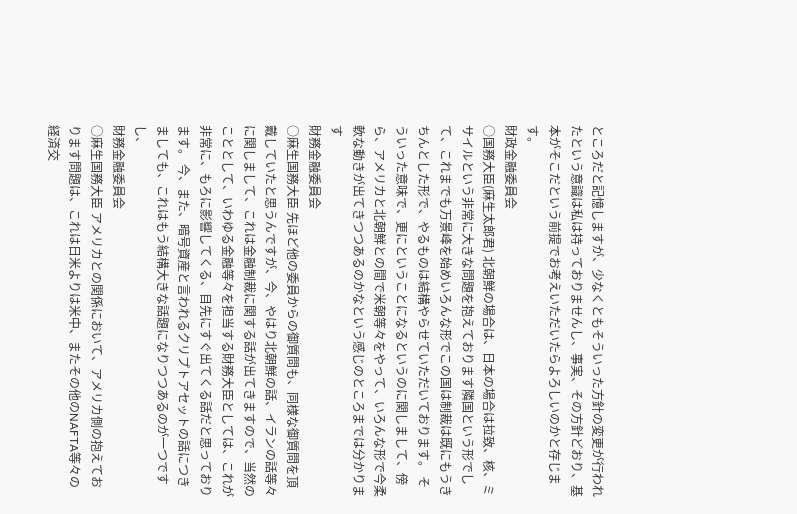ところだと記憶しますが、少なくともそういった方針の変更が行われたという意識は私は持っておりませんし、事実、その方針どおり、基本がそこだという前提でお考えいただいたらよろしいのかと存じます。
財政金融委員会
○国務大臣(麻生太郎君) 北朝鮮の場合は、日本の場合は拉致、核、ミサイルという非常に大きな問題を抱えております隣国という形でして、これまでも万景峰を始めいろんな形でこの国は制裁は既にもうきちんとした形で、やるものは結構やらせていただいております。 そういった意味で、更にということになるというのに関しまして、傍ら、アメリカと北朝鮮との間で米朝等々をやって、いろんな形で今柔軟な動きが出てきつつあるのかなという感じのところまでは分かります
財務金融委員会
○麻生国務大臣 先ほど他の委員からの御質問も、同様な御質問を頂戴していたと思うんですが、今、やはり北朝鮮の話、イランの話等々に関しまして、これは金融制裁に関する話が出てきますので、当然のこととして、いわゆる金融等々を担当する財務大臣としては、これが非常に、もろに影響してくる、目先にすぐ出てくる話だと思っております。 今、また、暗号資産と言われるクリプトアセットの話につきましても、これはもう結構大きな話題になりつつあるのが一つですし、
財務金融委員会
○麻生国務大臣 アメリカとの関係において、アメリカ側の抱えております問題は、これは日米よりは米中、またその他のNAFTA等々の経済交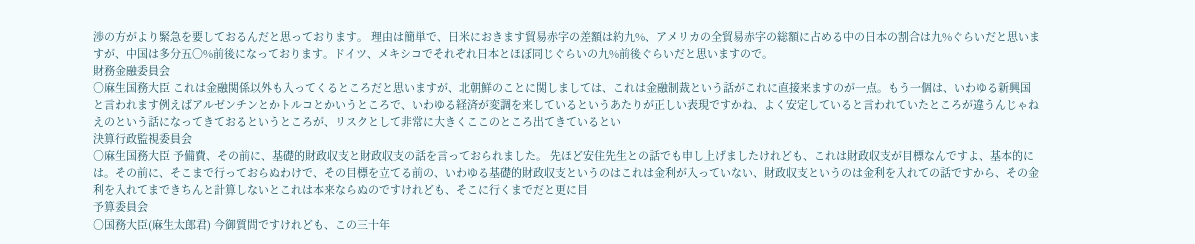渉の方がより緊急を要しておるんだと思っております。 理由は簡単で、日米におきます貿易赤字の差額は約九%、アメリカの全貿易赤字の総額に占める中の日本の割合は九%ぐらいだと思いますが、中国は多分五〇%前後になっております。ドイツ、メキシコでそれぞれ日本とほぼ同じぐらいの九%前後ぐらいだと思いますので。
財務金融委員会
○麻生国務大臣 これは金融関係以外も入ってくるところだと思いますが、北朝鮮のことに関しましては、これは金融制裁という話がこれに直接来ますのが一点。もう一個は、いわゆる新興国と言われます例えばアルゼンチンとかトルコとかいうところで、いわゆる経済が変調を来しているというあたりが正しい表現ですかね、よく安定していると言われていたところが違うんじゃねえのという話になってきておるというところが、リスクとして非常に大きくここのところ出てきているとい
決算行政監視委員会
○麻生国務大臣 予備費、その前に、基礎的財政収支と財政収支の話を言っておられました。 先ほど安住先生との話でも申し上げましたけれども、これは財政収支が目標なんですよ、基本的には。その前に、そこまで行っておらぬわけで、その目標を立てる前の、いわゆる基礎的財政収支というのはこれは金利が入っていない、財政収支というのは金利を入れての話ですから、その金利を入れてまできちんと計算しないとこれは本来ならぬのですけれども、そこに行くまでだと更に目
予算委員会
○国務大臣(麻生太郎君) 今御質問ですけれども、この三十年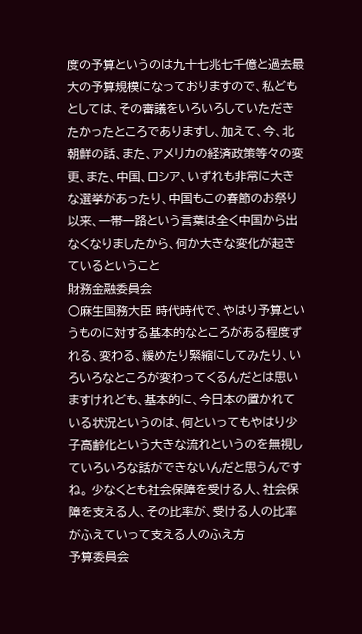度の予算というのは九十七兆七千億と過去最大の予算規模になっておりますので、私どもとしては、その審議をいろいろしていただきたかったところでありますし、加えて、今、北朝鮮の話、また、アメリカの経済政策等々の変更、また、中国、ロシア、いずれも非常に大きな選挙があったり、中国もこの春節のお祭り以来、一帯一路という言葉は全く中国から出なくなりましたから、何か大きな変化が起きているということ
財務金融委員会
○麻生国務大臣 時代時代で、やはり予算というものに対する基本的なところがある程度ずれる、変わる、緩めたり緊縮にしてみたり、いろいろなところが変わってくるんだとは思いますけれども、基本的に、今日本の置かれている状況というのは、何といってもやはり少子高齢化という大きな流れというのを無視していろいろな話ができないんだと思うんですね。 少なくとも社会保障を受ける人、社会保障を支える人、その比率が、受ける人の比率がふえていって支える人のふえ方
予算委員会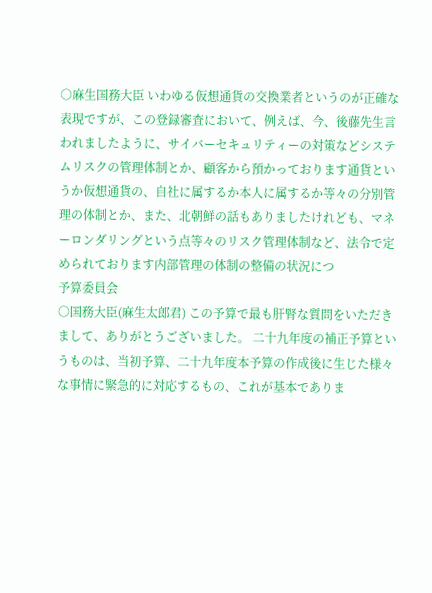○麻生国務大臣 いわゆる仮想通貨の交換業者というのが正確な表現ですが、この登録審査において、例えば、今、後藤先生言われましたように、サイバーセキュリティーの対策などシステムリスクの管理体制とか、顧客から預かっております通貨というか仮想通貨の、自社に属するか本人に属するか等々の分別管理の体制とか、また、北朝鮮の話もありましたけれども、マネーロンダリングという点等々のリスク管理体制など、法令で定められております内部管理の体制の整備の状況につ
予算委員会
○国務大臣(麻生太郎君) この予算で最も肝腎な質問をいただきまして、ありがとうございました。 二十九年度の補正予算というものは、当初予算、二十九年度本予算の作成後に生じた様々な事情に緊急的に対応するもの、これが基本でありま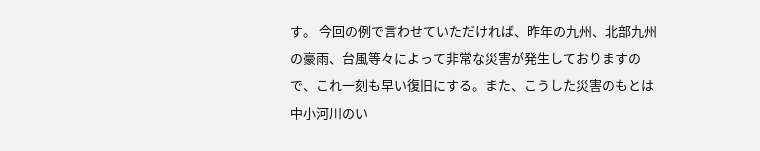す。 今回の例で言わせていただければ、昨年の九州、北部九州の豪雨、台風等々によって非常な災害が発生しておりますので、これ一刻も早い復旧にする。また、こうした災害のもとは中小河川のい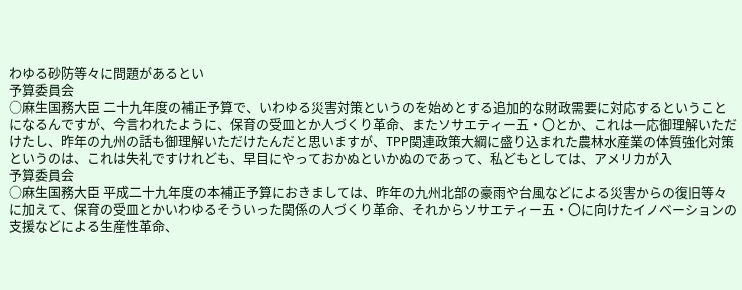わゆる砂防等々に問題があるとい
予算委員会
○麻生国務大臣 二十九年度の補正予算で、いわゆる災害対策というのを始めとする追加的な財政需要に対応するということになるんですが、今言われたように、保育の受皿とか人づくり革命、またソサエティー五・〇とか、これは一応御理解いただけたし、昨年の九州の話も御理解いただけたんだと思いますが、TPP関連政策大綱に盛り込まれた農林水産業の体質強化対策というのは、これは失礼ですけれども、早目にやっておかぬといかぬのであって、私どもとしては、アメリカが入
予算委員会
○麻生国務大臣 平成二十九年度の本補正予算におきましては、昨年の九州北部の豪雨や台風などによる災害からの復旧等々に加えて、保育の受皿とかいわゆるそういった関係の人づくり革命、それからソサエティー五・〇に向けたイノベーションの支援などによる生産性革命、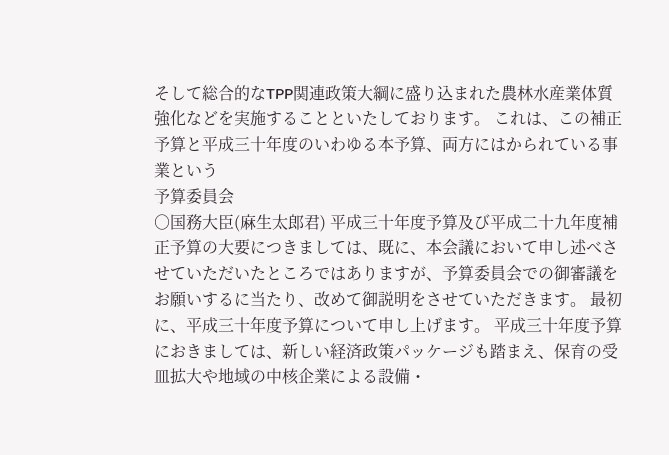そして総合的なTPP関連政策大綱に盛り込まれた農林水産業体質強化などを実施することといたしております。 これは、この補正予算と平成三十年度のいわゆる本予算、両方にはかられている事業という
予算委員会
○国務大臣(麻生太郎君) 平成三十年度予算及び平成二十九年度補正予算の大要につきましては、既に、本会議において申し述べさせていただいたところではありますが、予算委員会での御審議をお願いするに当たり、改めて御説明をさせていただきます。 最初に、平成三十年度予算について申し上げます。 平成三十年度予算におきましては、新しい経済政策パッケージも踏まえ、保育の受皿拡大や地域の中核企業による設備・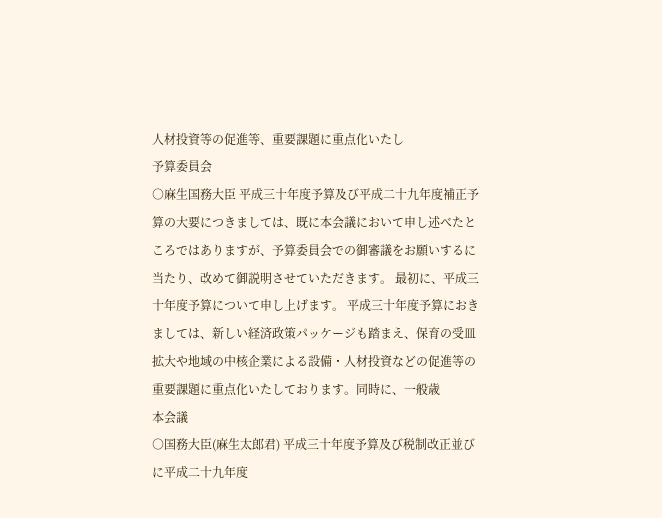人材投資等の促進等、重要課題に重点化いたし
予算委員会
○麻生国務大臣 平成三十年度予算及び平成二十九年度補正予算の大要につきましては、既に本会議において申し述べたところではありますが、予算委員会での御審議をお願いするに当たり、改めて御説明させていただきます。 最初に、平成三十年度予算について申し上げます。 平成三十年度予算におきましては、新しい経済政策パッケージも踏まえ、保育の受皿拡大や地域の中核企業による設備・人材投資などの促進等の重要課題に重点化いたしております。同時に、一般歳
本会議
○国務大臣(麻生太郎君) 平成三十年度予算及び税制改正並びに平成二十九年度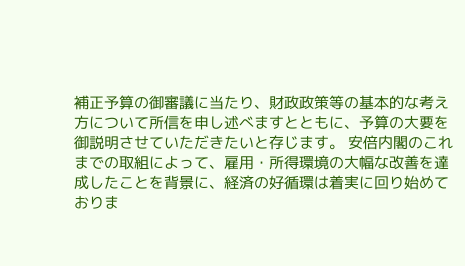補正予算の御審議に当たり、財政政策等の基本的な考え方について所信を申し述べますとともに、予算の大要を御説明させていただきたいと存じます。 安倍内閣のこれまでの取組によって、雇用・所得環境の大幅な改善を達成したことを背景に、経済の好循環は着実に回り始めておりま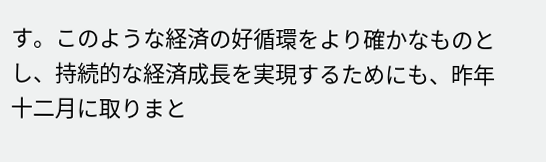す。このような経済の好循環をより確かなものとし、持続的な経済成長を実現するためにも、昨年十二月に取りまと